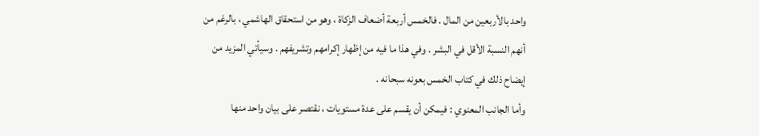واحد بالأربعين من المال . فالخمس أربعة أضعاف الزكاة ، وهو من استحقاق الهاشمي ، بالرغم من أنهم النسبة الأقل في البشر . وفي هذا ما فيه من إظهار إكرامهم وتشريفهم . وسيأتي المزيد من إيضاح ذلك في كتاب الخمس بعونه سبحانه .
وأما الجانب المعنوي : فيمكن أن يقسم على عدة مستويات ، نقتصر على بيان واحد منها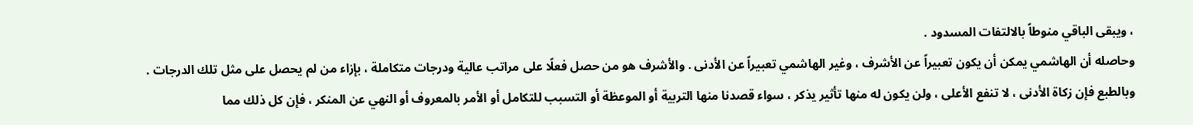، ويبقى الباقي منوطاً بالالتفات المسدود .
وحاصله أن الهاشمي يمكن أن يكون تعبيراً عن الأشرف ، وغير الهاشمي تعبيراً عن الأدنى . والأشرف هو من حصل فعلًا على مراتب عالية ودرجات متكاملة ، بإزاء من لم يحصل على مثل تلك الدرجات .
وبالطبع فإن زكاة الأدنى ، لا تنفع الأعلى ، ولن يكون له منها تأثير يذكر ، سواء قصدنا منها التربية أو الموعظة أو التسبب للتكامل أو الأمر بالمعروف أو النهي عن المنكر ، فإن كل ذلك مما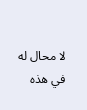لا محال له في هذه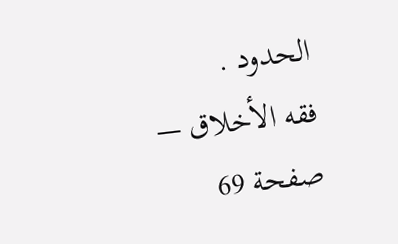الحدود .
فقه الأخلاق — صفحة 69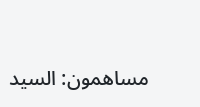مساهمون: السيد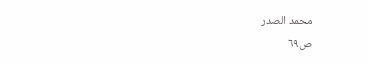محمد الصدر
ص٦٩